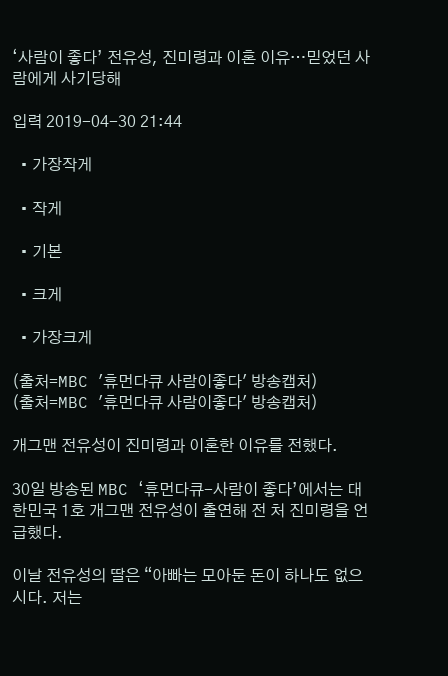‘사람이 좋다’ 전유성, 진미령과 이혼 이유…믿었던 사람에게 사기당해

입력 2019-04-30 21:44

  • 가장작게

  • 작게

  • 기본

  • 크게

  • 가장크게

(출처=MBC '휴먼다큐 사람이좋다' 방송캡처)
(출처=MBC '휴먼다큐 사람이좋다' 방송캡처)

개그맨 전유성이 진미령과 이혼한 이유를 전했다.

30일 방송된 MBC ‘휴먼다큐-사람이 좋다’에서는 대한민국 1호 개그맨 전유성이 출연해 전 처 진미령을 언급했다.

이날 전유성의 딸은 “아빠는 모아둔 돈이 하나도 없으시다. 저는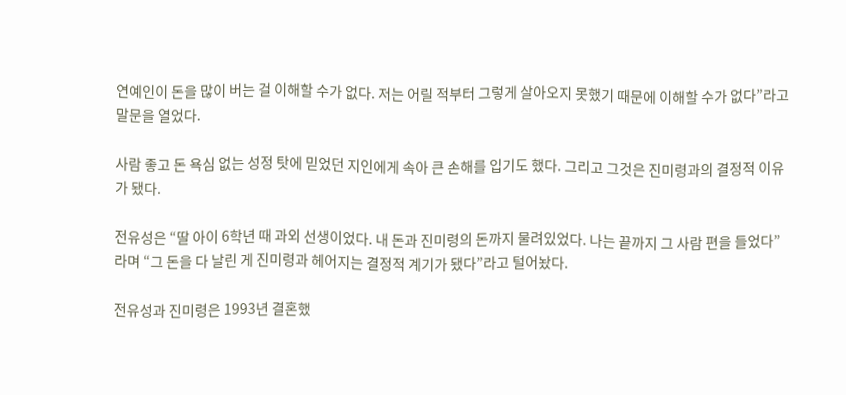연예인이 돈을 많이 버는 걸 이해할 수가 없다. 저는 어릴 적부터 그렇게 살아오지 못했기 때문에 이해할 수가 없다”라고 말문을 열었다.

사람 좋고 돈 욕심 없는 성정 탓에 믿었던 지인에게 속아 큰 손해를 입기도 했다. 그리고 그것은 진미령과의 결정적 이유가 됐다.

전유성은 “딸 아이 6학년 때 과외 선생이었다. 내 돈과 진미령의 돈까지 물려있었다. 나는 끝까지 그 사람 편을 들었다”라며 “그 돈을 다 날린 게 진미령과 헤어지는 결정적 계기가 됐다”라고 털어놨다.

전유성과 진미령은 1993년 결혼했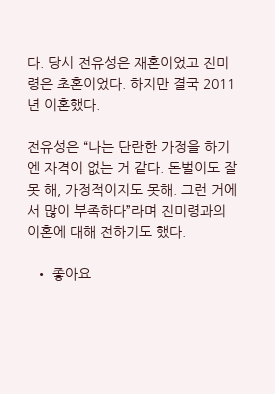다. 당시 전유성은 재혼이었고 진미령은 초혼이었다. 하지만 결국 2011년 이혼했다.

전유성은 “나는 단란한 가정을 하기엔 자격이 없는 거 같다. 돈벌이도 잘 못 해, 가정적이지도 못해. 그런 거에서 많이 부족하다”라며 진미령과의 이혼에 대해 전하기도 했다.

  • 좋아요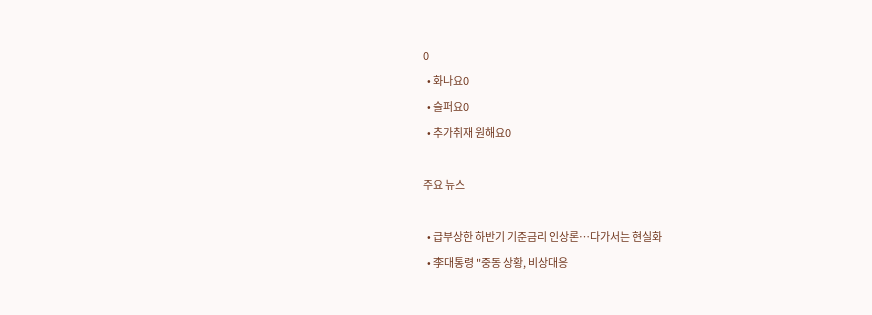0
  • 화나요0
  • 슬퍼요0
  • 추가취재 원해요0

주요 뉴스

  • 급부상한 하반기 기준금리 인상론…다가서는 현실화
  • 李대통령 "중동 상황, 비상대응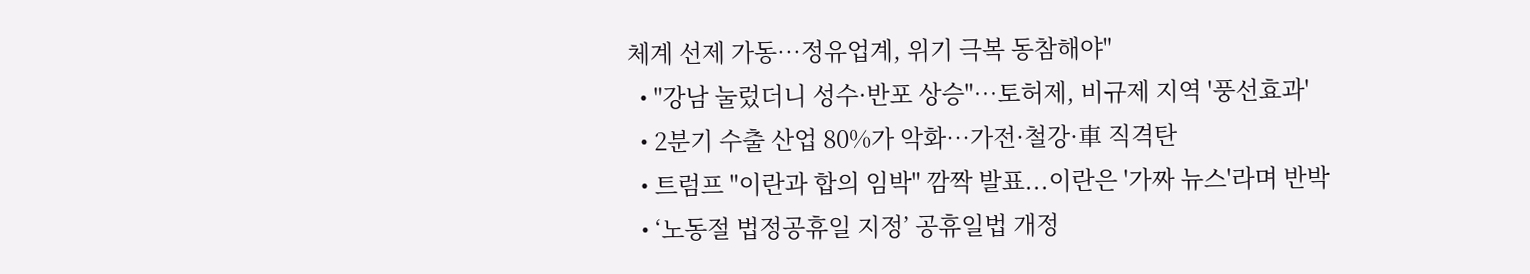체계 선제 가동…정유업계, 위기 극복 동참해야"
  • "강남 눌렀더니 성수·반포 상승"⋯토허제, 비규제 지역 '풍선효과'
  • 2분기 수출 산업 80%가 악화…가전·철강·車 직격탄
  • 트럼프 "이란과 합의 임박" 깜짝 발표...이란은 '가짜 뉴스'라며 반박
  • ‘노동절 법정공휴일 지정’ 공휴일법 개정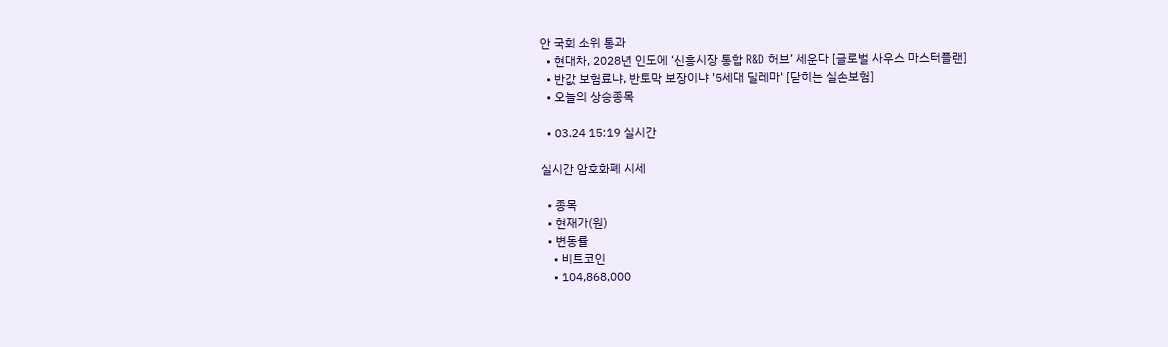안 국회 소위 통과
  • 현대차, 2028년 인도에 ‘신흥시장 통합 R&D 허브’ 세운다 [글로벌 사우스 마스터플랜]
  • 반값 보험료냐, 반토막 보장이냐 '5세대 딜레마' [닫히는 실손보험]
  • 오늘의 상승종목

  • 03.24 15:19 실시간

실시간 암호화폐 시세

  • 종목
  • 현재가(원)
  • 변동률
    • 비트코인
    • 104,868,000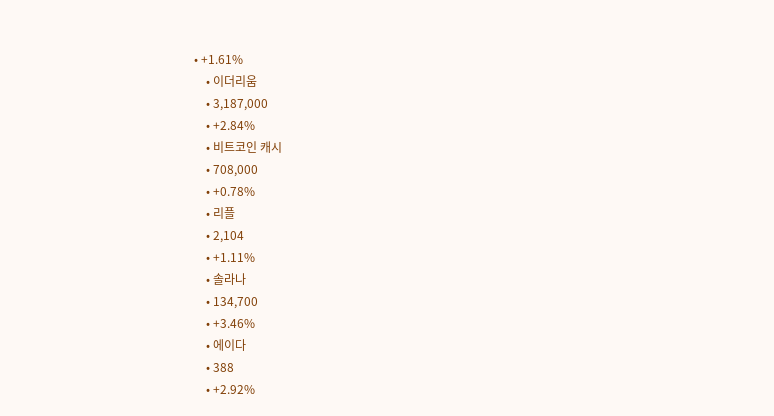• +1.61%
    • 이더리움
    • 3,187,000
    • +2.84%
    • 비트코인 캐시
    • 708,000
    • +0.78%
    • 리플
    • 2,104
    • +1.11%
    • 솔라나
    • 134,700
    • +3.46%
    • 에이다
    • 388
    • +2.92%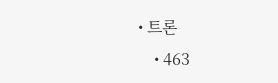• 트론
    • 463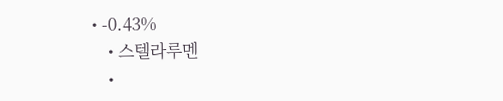• -0.43%
    • 스텔라루멘
    •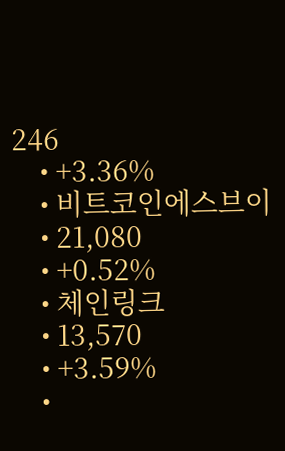246
    • +3.36%
    • 비트코인에스브이
    • 21,080
    • +0.52%
    • 체인링크
    • 13,570
    • +3.59%
    •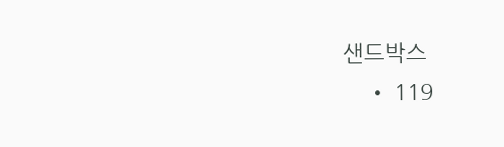샌드박스
    • 119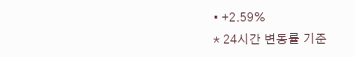• +2.59%
* 24시간 변동률 기준